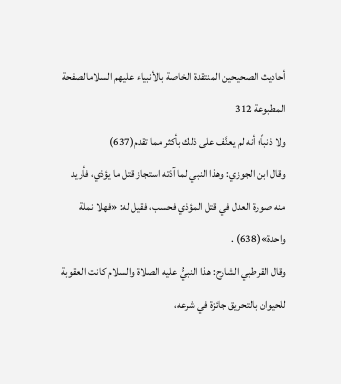أحاديث الصحيحين المنتقدة الخاصة بالأنبياء عليهم السلامالصفحة المطبوعة 312
ولا ذنباً؛ أنه لم يعنَّف على ذلك بأكثر مما تقدم(637)
وقال ابن الجوزي: وهذا النبي لما آذته استجاز قتل ما يؤذي، فأريد منه صورة العدل في قتل المؤذي فحسب، فقيل له: «فهلا نملة واحدة»(638) .
وقال القرطبي الشارح: هذا النبيُّ عليه الصلاة والسلام كانت العقوبة للحيوان بالتحريق جائزة في شرعه،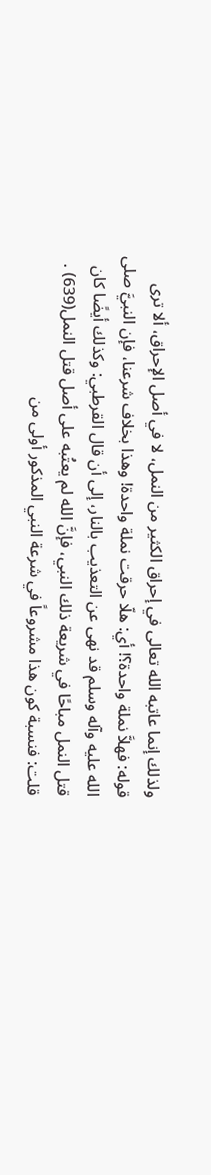ولذلك إنما عاتبه الله تعالى في إحراق الكثير من النمل، لا في أصل الإحراق، ألا ترى قوله: فهلاَّ نملة واحدة؟! أي: هلّا حرقت نملة واحدة! وهذا بخلاف شرعنا، فإن النبيَّ صلى الله عليه وآله وسلم قد نهى عن التعذيب بالنار، إلى أن قال القرطبي: وكذلك أيضًا كان قتل النمل مباحًا في شريعة ذلك النبي، فإنَّ الله لم يعتُبه على أصل قتل النمل(639) .
قلت: فنسبة كون هذا مشروعاً في شرعة النبي المذكور أولى من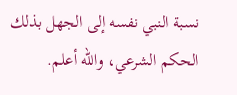نسبة النبي نفسه إلى الجهل بذلك الحكم الشرعي، والله أعلم.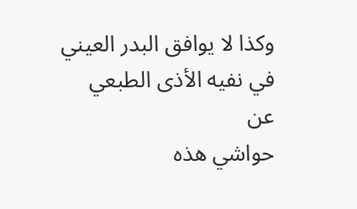وكذا لا يوافق البدر العيني في نفيه الأذى الطبعي عن
حواشي هذه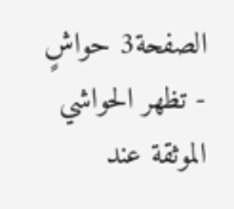الصفحة3 حواشٍ
- تظهر الحواشي الموثقة عند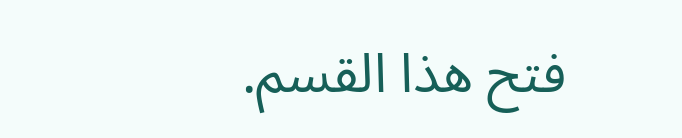فتح هذا القسم.